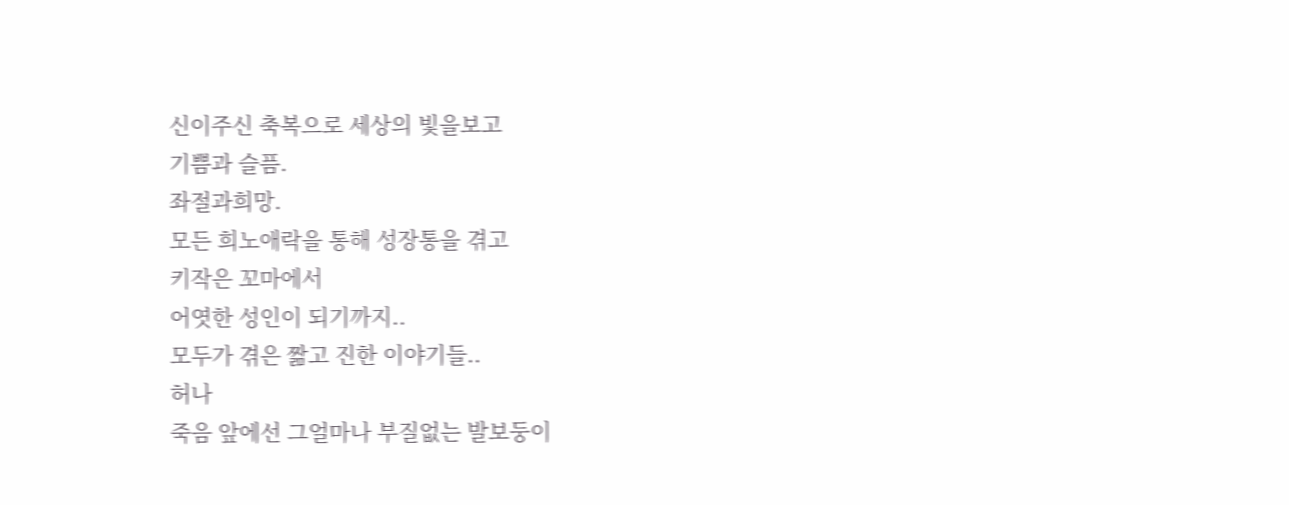신이주신 축복으로 세상의 빛을보고
기쁨과 슬픔.
좌절과희망.
모든 희노애락을 통해 성장통을 겪고
키작은 꼬마에서
어엿한 성인이 되기까지..
모두가 겪은 짦고 진한 이야기들..
허나
죽음 앞에선 그얼마나 부질없는 발보둥이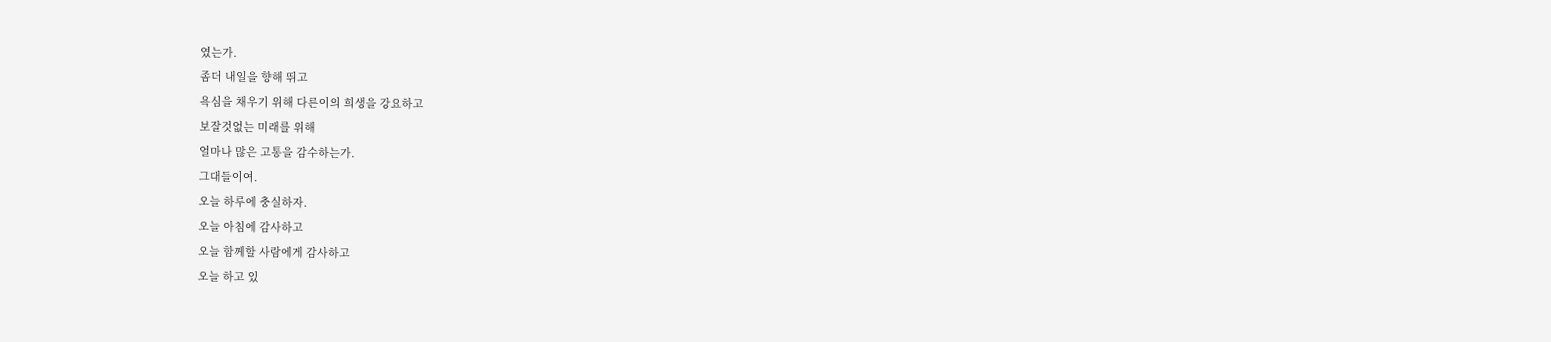였는가.
좀더 내일을 향해 뛰고
욕심을 채우기 위해 다른이의 희생을 강요하고
보잘것없는 미래를 위해
얼마나 많은 고통을 감수하는가.
그대들이여.
오늘 하루에 충실하자.
오늘 아침에 감사하고
오늘 함께할 사람에게 감사하고
오늘 하고 있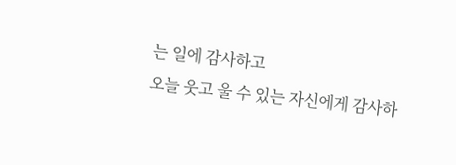는 일에 감사하고
오늘 웃고 울 수 있는 자신에게 감사하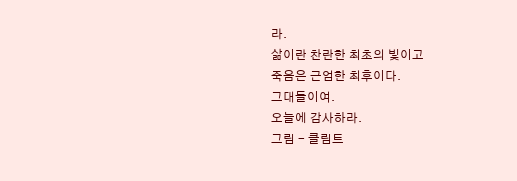라.
삶이란 찬란한 최초의 빛이고
죽음은 근엄한 최후이다.
그대들이여.
오늘에 감사하라.
그림 - 클림트